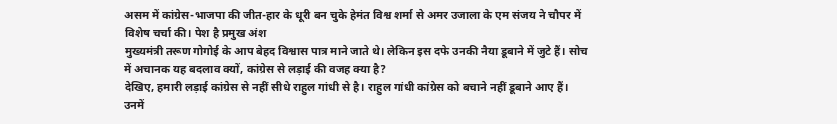असम में कांग्रेस-भाजपा की जीत-हार के धूरी बन चुके हेमंत विश्व शर्मा से अमर उजाला के एम संजय ने चौपर में विशेष चर्चा की। पेश है प्रमुख अंश
मुख्यमंत्री तरूण गोगोई के आप बेहद विश्वास पात्र माने जाते थे। लेकिन इस दफे उनकी नैया डूबाने में जुटे हैं। सोच में अचानक यह बदलाव क्यों, कांग्रेस से लड़ाई की वजह क्या है?
देखिए, हमारी लड़ाई कांग्रेस से नहीं सीधे राहुल गांधी से है। राहुल गांधी कांग्रेस को बचाने नहीं डूबाने आए हैं। उनमें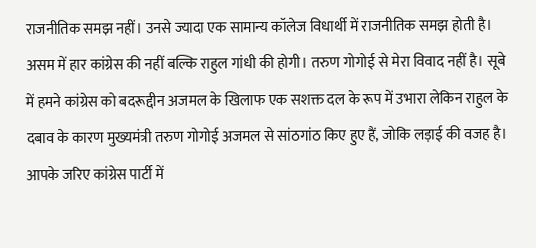राजनीतिक समझ नहीं। उनसे ज्यादा एक सामान्य कॉलेज विधार्थी में राजनीतिक समझ होती है। असम में हार कांग्रेस की नहीं बल्कि राहुल गांधी की होगी। तरुण गोगोई से मेरा विवाद नहीं है। सूबे में हमने कांग्रेस को बदरूद्दीन अजमल के खिलाफ एक सशक्त दल के रूप में उभारा लेकिन राहुल के दबाव के कारण मुख्यमंत्री तरुण गोगोई अजमल से सांठगांठ किए हुए हैं, जोकि लड़ाई की वजह है।
आपके जरिए कांग्रेस पार्टी में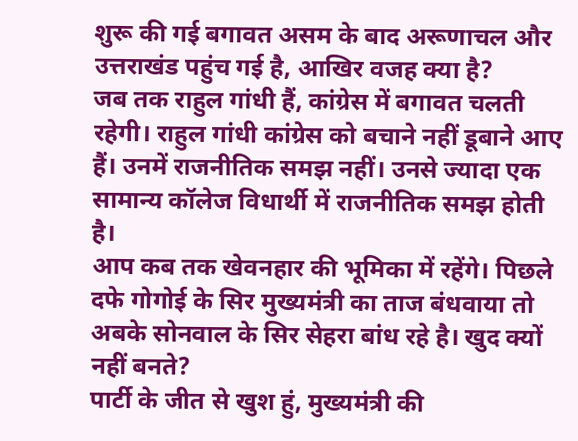शुरू की गई बगावत असम के बाद अरूणाचल और उत्तराखंड पहुंच गई है, आखिर वजह क्या है?
जब तक राहुल गांधी हैं, कांग्रेस में बगावत चलती रहेगी। राहुल गांधी कांग्रेस को बचाने नहीं डूबाने आए हैं। उनमें राजनीतिक समझ नहीं। उनसे ज्यादा एक सामान्य कॉलेज विधार्थी में राजनीतिक समझ होती है।
आप कब तक खेवनहार की भूमिका में रहेंगे। पिछले दफे गोगोई के सिर मुख्यमंत्री का ताज बंधवाया तो अबके सोनवाल के सिर सेहरा बांध रहे है। खुद क्यों नहीं बनते?
पार्टी के जीत से खुश हुं, मुख्यमंत्री की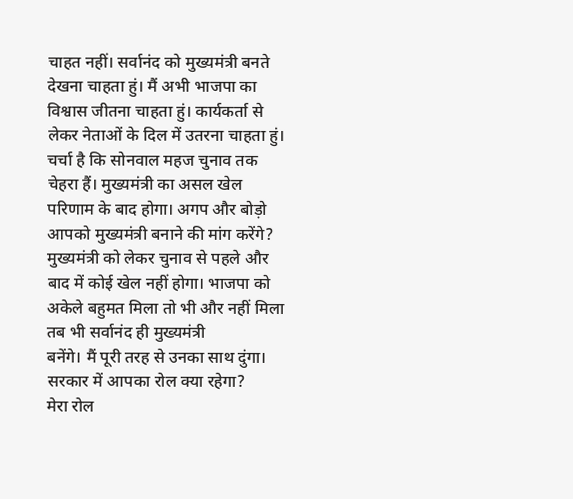चाहत नहीं। सर्वानंद को मुख्यमंत्री बनते देखना चाहता हुं। मैं अभी भाजपा का विश्वास जीतना चाहता हुं। कार्यकर्ता से
लेकर नेताओं के दिल में उतरना चाहता हुं।
चर्चा है कि सोनवाल महज चुनाव तक चेहरा हैं। मुख्यमंत्री का असल खेल परिणाम के बाद होगा। अगप और बोड़ो आपको मुख्यमंत्री बनाने की मांग करेंगे?
मुख्यमंत्री को लेकर चुनाव से पहले और बाद में कोई खेल नहीं होगा। भाजपा को अकेले बहुमत मिला तो भी और नहीं मिला तब भी सर्वानंद ही मुख्यमंत्री
बनेंगे। मैं पूरी तरह से उनका साथ दुंगा।
सरकार में आपका रोल क्या रहेगा?
मेरा रोल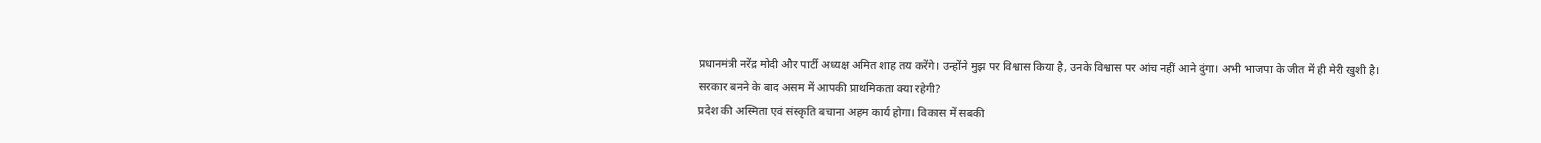प्रधानमंत्री नरेंद्र मोदी और पार्टी अध्यक्ष अमित शाह तय करेंगे। उन्होंने मुझ पर विश्वास किया है, उनके विश्वास पर आंच नहीं आने दुंगा। अभी भाजपा के जीत में ही मेरी खुशी है।
सरकार बनने के बाद असम में आपकी प्राथमिकता क्या रहेगी?
प्रदेश की अस्मिता एवं संस्कृति बचाना अहम कार्य होगा। विकास में सबकी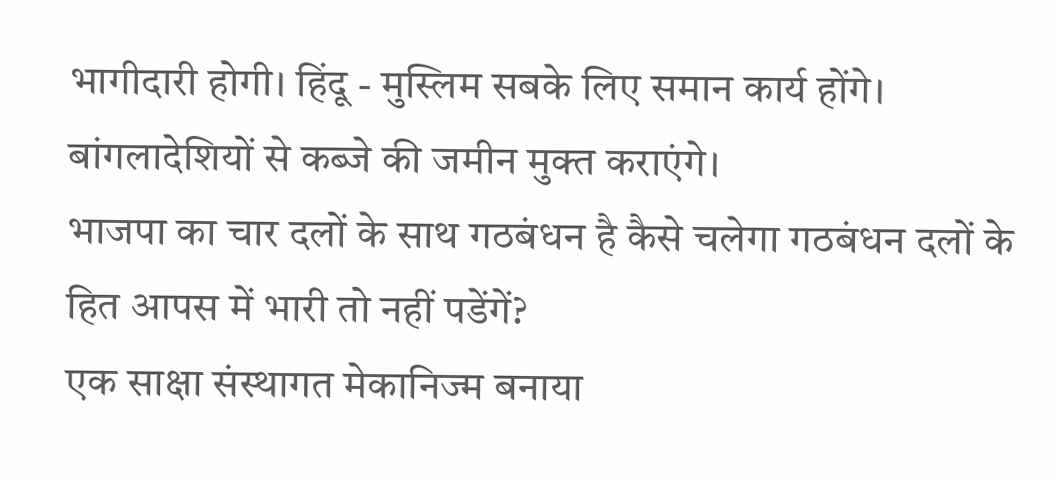भागीदारी होगी। हिंदू - मुस्लिम सबके लिए समान कार्य होंगे। बांगलादेशियों से कब्जे की जमीन मुक्त कराएंगे।
भाजपा का चार दलों के साथ गठबंधन है कैसे चलेगा गठबंधन दलों के हित आपस में भारी तो नहीं पडेंगें?
एक साक्षा संस्थागत मेकानिज्म बनाया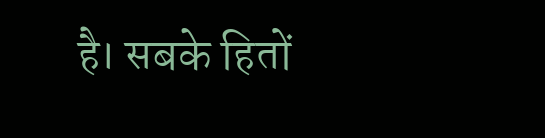है। सबके हितों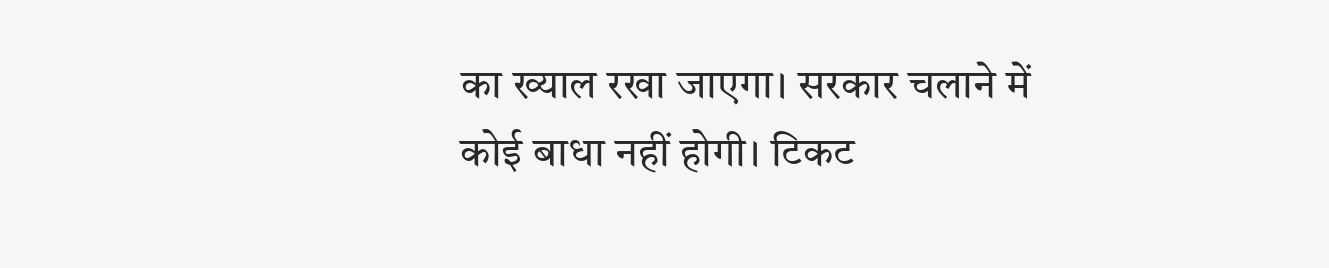का ख्याल रखा जाएगा। सरकार चलाने में कोई बाधा नहीं होगी। टिकट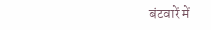बंटवारें में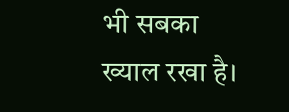भी सबका ख्याल रखा है।